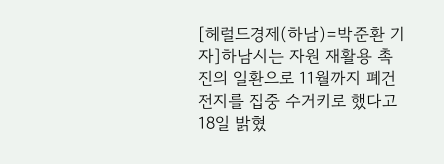[헤럴드경제(하남)=박준환 기자]하남시는 자원 재활용 촉진의 일환으로 11월까지 폐건전지를 집중 수거키로 했다고 18일 밝혔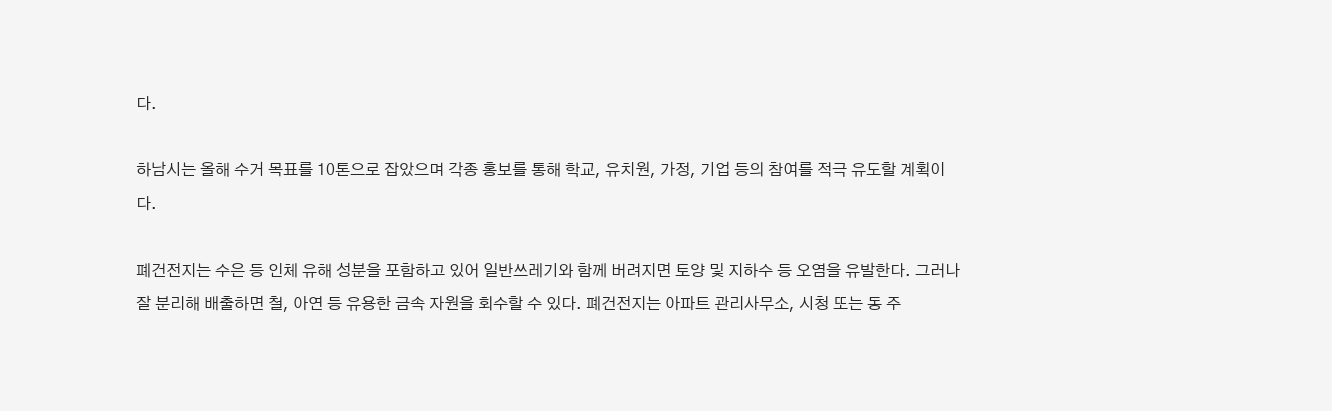다.

하남시는 올해 수거 목표를 10톤으로 잡았으며 각종 홍보를 통해 학교, 유치원, 가정, 기업 등의 참여를 적극 유도할 계획이다.

폐건전지는 수은 등 인체 유해 성분을 포함하고 있어 일반쓰레기와 함께 버려지면 토양 및 지하수 등 오염을 유발한다. 그러나 잘 분리해 배출하면 철, 아연 등 유용한 금속 자원을 회수할 수 있다. 폐건전지는 아파트 관리사무소, 시청 또는 동 주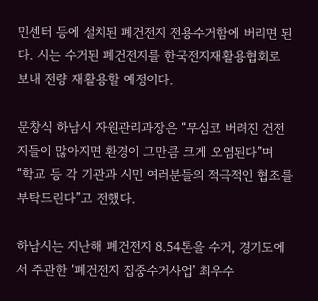민센터 등에 설치된 폐건전지 전용수거함에 버리면 된다. 시는 수거된 폐건전지를 한국전지재활용협회로 보내 전량 재활용할 예정이다.

문창식 하남시 자원관리과장은 “무심코 버려진 건전지들이 많아지면 환경이 그만큼 크게 오염된다”며 “학교 등 각 기관과 시민 여러분들의 적극적인 협조를 부탁드린다”고 전했다.

하남시는 지난해 폐건전지 8.54톤을 수거, 경기도에서 주관한 ‘폐건전지 집중수거사업’ 최우수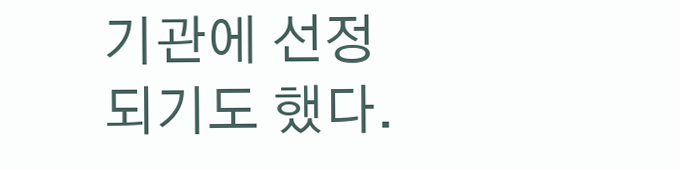기관에 선정되기도 했다.